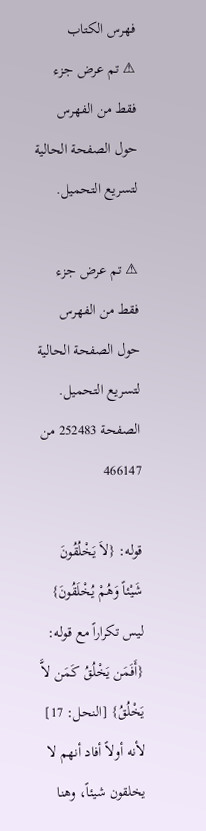فهرس الكتاب
⚠ تم عرض جزء فقط من الفهرس حول الصفحة الحالية لتسريع التحميل.

⚠ تم عرض جزء فقط من الفهرس حول الصفحة الحالية لتسريع التحميل.
الصفحة 252483 من 466147

قوله: {لاَ يَخْلُقُونَ شَيْئاً وَهُمْ يُخْلَقُونَ} ليس تكراراً مع قوله: {أَفَمَن يَخْلُقُ كَمَن لاَّ يَخْلُقُ} [النحل: 17] لأنه أولاً أفاد أنهم لا يخلقون شيئاً، وهنا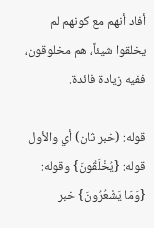أفاد أنهم مع كونهم لم يخلقوا شيئاً، هم مخلوقون، ففيه زيادة فائدة.

قوله: (خبر ثان) أي والأول قوله: {يُخْلَقُونَ} وقوله: {وَمَا يَشْعُرُونَ} خبر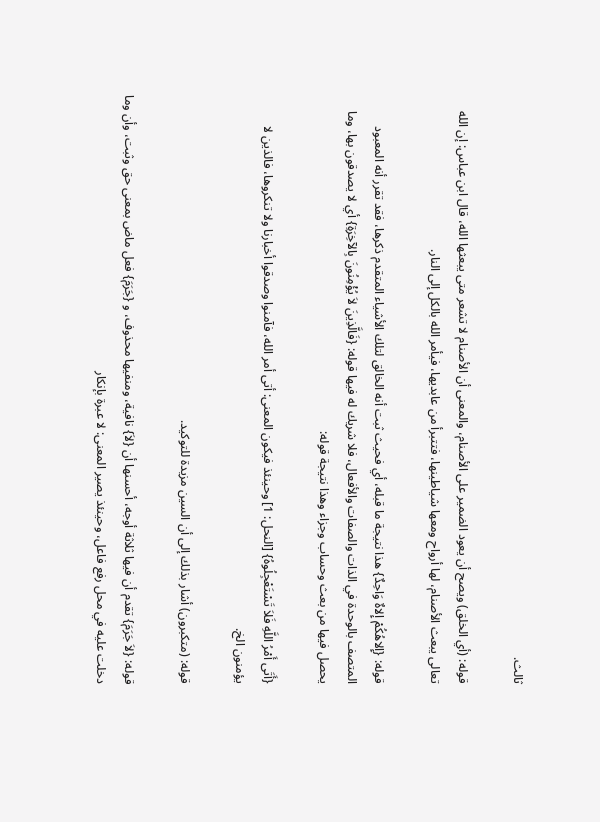ثالث.

قوله: (أي الخلق) ويصح أن يعود الضمير على الأصنام، والمعنى أن الأصنام لا تشعر متى يبعثها الله، قال ابن عباس: إن الله تعالى يبعث الأصنام، لها أرواح ومعها شياطينها، فتتبرأ من عابديها، فيأمر الله بالكل إلى النار.

قوله: {إِلاهُكُمْ إِلاهٌ وَاحِدٌ} هذا نتيجة ما قبله، أي فحيث ثبت أنه الخالق لتلك الأشياء المتقدم ذكرها، فقد تقرر أنه المعبود المتصف بالوحدة في الذات والصفات والأفعال، فلا شريك له فيها قوله: {فَالَّذِينَ لاَ يُؤْمِنُونَ بِالآخِرَةِ} أي لا يصدقون بها، وما يحصل فيها من بعث وحساب وجزاء وهذا نتيجة قوله:

{أَتَى أَمْرُ اللَّهِ فَلاَ تَسْتَعْجِلُوهُ} [النحل: 1] وحينئذ فيكون المعنى: أتى أمر الله، فآمنوا وصدقوا أخبارنا ولا تنكروها، فالذين لا يؤمنون الخ.

قوله: (متكبرون) أشار بذلك إلى أن السين مزيدة للتوكيد.

قوله: {لاَ جَرَمَ} تقدم أن فيها ثلاثة أوجه، أحسنها أن {لاَ} نافية، ومنفيها محذوف، و {جَرَمَ} فعل ماض بمعنى حق وثبت، وأن وما دخلت عليه في محل رفع فاعل، وحينئذ يصير المعنى: لا عبرة بإنكار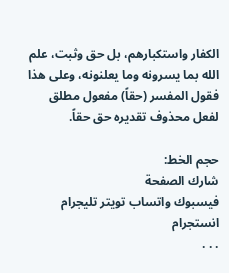الكفار واستكبارهم، بل حق وثبت، علم الله بما يسرونه وما يعلنونه، وعلى هذا فقول المفسر (حقاً) مفعول مطلق لفعل محذوف تقديره حق حقاً.

حجم الخط:
شارك الصفحة
فيسبوك واتساب تويتر تليجرام انستجرام
. . .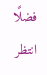فضلًا انتظر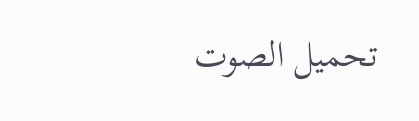تحميل الصوت